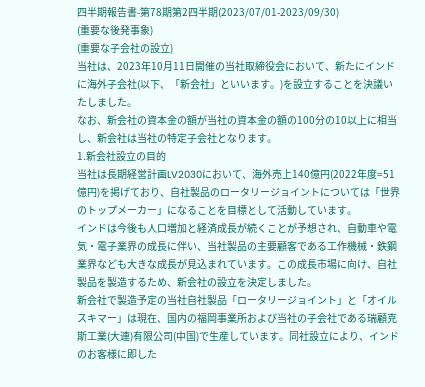四半期報告書-第78期第2四半期(2023/07/01-2023/09/30)
(重要な後発事象)
(重要な子会社の設立)
当社は、2023年10月11日開催の当社取締役会において、新たにインドに海外子会社(以下、「新会社」といいます。)を設立することを決議いたしました。
なお、新会社の資本金の額が当社の資本金の額の100分の10以上に相当し、新会社は当社の特定子会社となります。
1.新会社設立の目的
当社は長期経営計画LV2030において、海外売上140億円(2022年度=51億円)を掲げており、自社製品のロータリージョイントについては「世界のトップメーカー」になることを目標として活動しています。
インドは今後も人口増加と経済成長が続くことが予想され、自動車や電気・電子業界の成長に伴い、当社製品の主要顧客である工作機械・鉄鋼業界なども大きな成長が見込まれています。この成長市場に向け、自社製品を製造するため、新会社の設立を決定しました。
新会社で製造予定の当社自社製品「ロータリージョイント」と「オイルスキマー」は現在、国内の福岡事業所および当社の子会社である瑞顧克斯工業(大連)有限公司(中国)で生産しています。同社設立により、インドのお客様に即した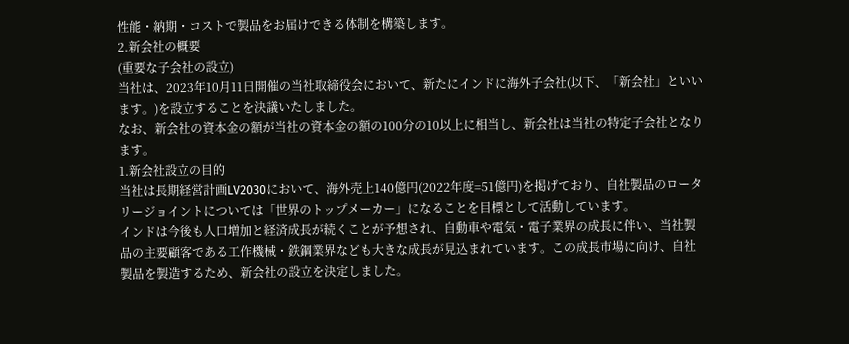性能・納期・コストで製品をお届けできる体制を構築します。
2.新会社の概要
(重要な子会社の設立)
当社は、2023年10月11日開催の当社取締役会において、新たにインドに海外子会社(以下、「新会社」といいます。)を設立することを決議いたしました。
なお、新会社の資本金の額が当社の資本金の額の100分の10以上に相当し、新会社は当社の特定子会社となります。
1.新会社設立の目的
当社は長期経営計画LV2030において、海外売上140億円(2022年度=51億円)を掲げており、自社製品のロータリージョイントについては「世界のトップメーカー」になることを目標として活動しています。
インドは今後も人口増加と経済成長が続くことが予想され、自動車や電気・電子業界の成長に伴い、当社製品の主要顧客である工作機械・鉄鋼業界なども大きな成長が見込まれています。この成長市場に向け、自社製品を製造するため、新会社の設立を決定しました。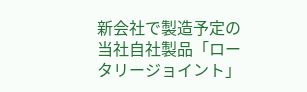新会社で製造予定の当社自社製品「ロータリージョイント」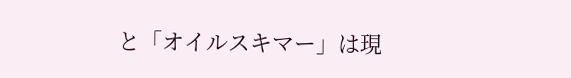と「オイルスキマー」は現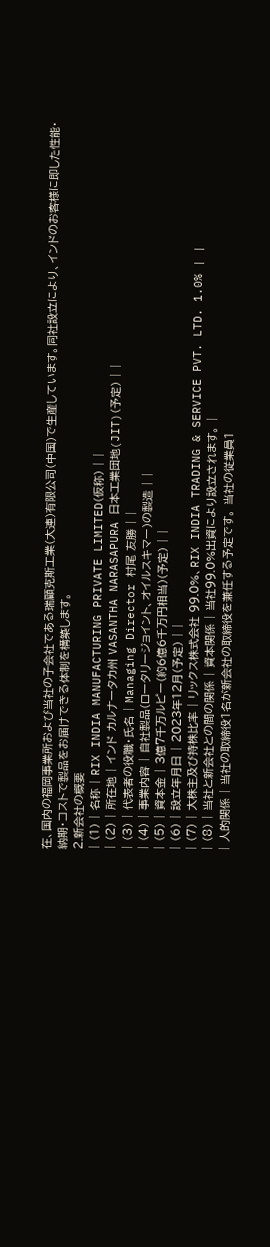在、国内の福岡事業所および当社の子会社である瑞顧克斯工業(大連)有限公司(中国)で生産しています。同社設立により、インドのお客様に即した性能・納期・コストで製品をお届けできる体制を構築します。
2.新会社の概要
| (1) | 名称 | RIX INDIA MANUFACTURING PRIVATE LIMITED(仮称) | |
| (2) | 所在地 | インド カルナータカ州 VASANTHA NARASAPURA 日本工業団地(JIT)(予定) | |
| (3) | 代表者の役職・氏名 | Managing Director 村尾 友勝 | |
| (4) | 事業内容 | 自社製品(ロータリージョイント、オイルスキマー)の製造 | |
| (5) | 資本金 | 3億7千万ルピー(約6億6千万円相当)(予定) | |
| (6) | 設立年月日 | 2023年12月(予定) | |
| (7) | 大株主及び持株比率 | リックス株式会社 99.0%、RIX INDIA TRADING & SERVICE PVT. LTD. 1.0% | |
| (8) | 当社と新会社との間の関係 | 資本関係 | 当社99.0%出資により設立されます。 |
| 人的関係 | 当社の取締役1名が新会社の取締役を兼任する予定です。 当社の従業員1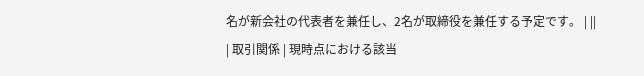名が新会社の代表者を兼任し、2名が取締役を兼任する予定です。 | ||
| 取引関係 | 現時点における該当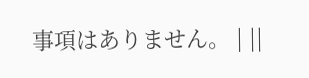事項はありません。 | ||